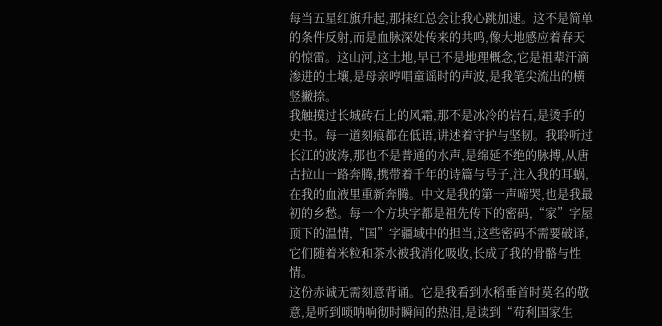每当五星红旗升起,那抹红总会让我心跳加速。这不是简单的条件反射,而是血脉深处传来的共鸣,像大地感应着春天的惊雷。这山河,这土地,早已不是地理概念,它是祖辈汗滴渗进的土壤,是母亲哼唱童谣时的声波,是我笔尖流出的横竖撇捺。
我触摸过长城砖石上的风霜,那不是冰冷的岩石,是烫手的史书。每一道刻痕都在低语,讲述着守护与坚韧。我聆听过长江的波涛,那也不是普通的水声,是绵延不绝的脉搏,从唐古拉山一路奔腾,携带着千年的诗篇与号子,注入我的耳蜗,在我的血液里重新奔腾。中文是我的第一声啼哭,也是我最初的乡愁。每一个方块字都是祖先传下的密码,“家”字屋顶下的温情,“国”字疆域中的担当,这些密码不需要破译,它们随着米粒和茶水被我消化吸收,长成了我的骨骼与性情。
这份赤诚无需刻意背诵。它是我看到水稻垂首时莫名的敬意,是听到唢呐响彻时瞬间的热泪,是读到“苟利国家生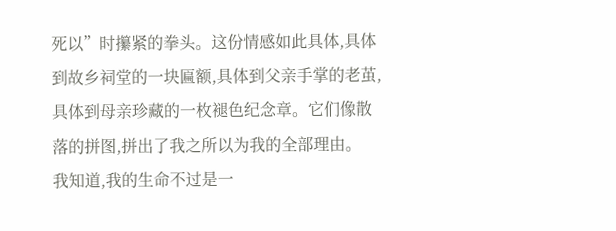死以”时攥紧的拳头。这份情感如此具体,具体到故乡祠堂的一块匾额,具体到父亲手掌的老茧,具体到母亲珍藏的一枚褪色纪念章。它们像散落的拼图,拼出了我之所以为我的全部理由。
我知道,我的生命不过是一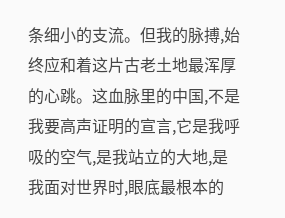条细小的支流。但我的脉搏,始终应和着这片古老土地最浑厚的心跳。这血脉里的中国,不是我要高声证明的宣言,它是我呼吸的空气,是我站立的大地,是我面对世界时,眼底最根本的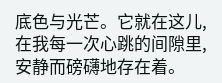底色与光芒。它就在这儿,在我每一次心跳的间隙里,安静而磅礴地存在着。